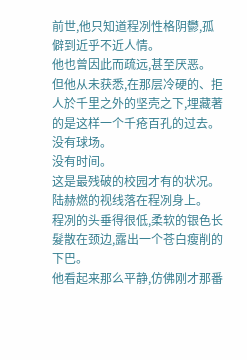前世,他只知道程冽性格阴鬱,孤僻到近乎不近人情。
他也曾因此而疏远,甚至厌恶。
但他从未获悉,在那层冷硬的、拒人於千里之外的坚壳之下,埋藏著的是这样一个千疮百孔的过去。
没有球场。
没有时间。
这是最残破的校园才有的状况。
陆赫燃的视线落在程冽身上。
程冽的头垂得很低,柔软的银色长髮散在颈边,露出一个苍白瘦削的下巴。
他看起来那么平静,仿佛刚才那番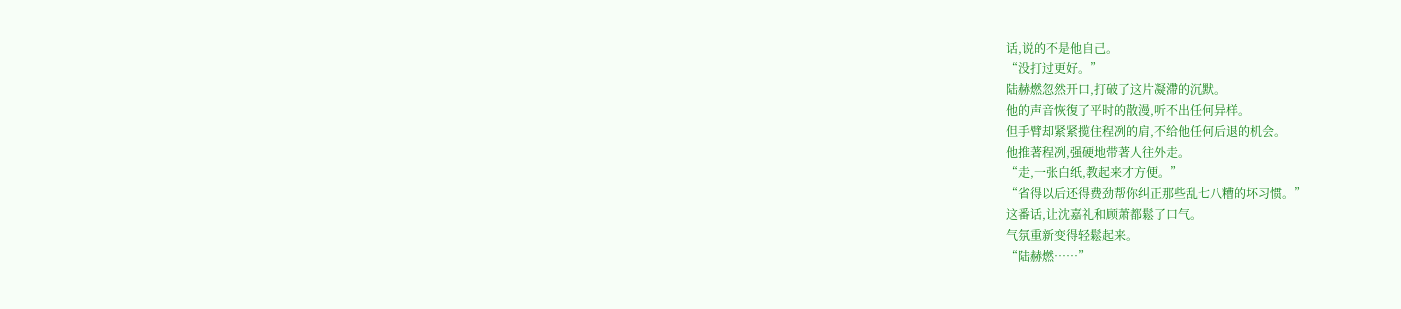话,说的不是他自己。
“没打过更好。”
陆赫燃忽然开口,打破了这片凝滯的沉默。
他的声音恢復了平时的散漫,听不出任何异样。
但手臂却紧紧揽住程冽的肩,不给他任何后退的机会。
他推著程冽,强硬地带著人往外走。
“走,一张白纸,教起来才方便。”
“省得以后还得费劲帮你纠正那些乱七八糟的坏习惯。”
这番话,让沈嘉礼和顾萧都鬆了口气。
气氛重新变得轻鬆起来。
“陆赫燃……”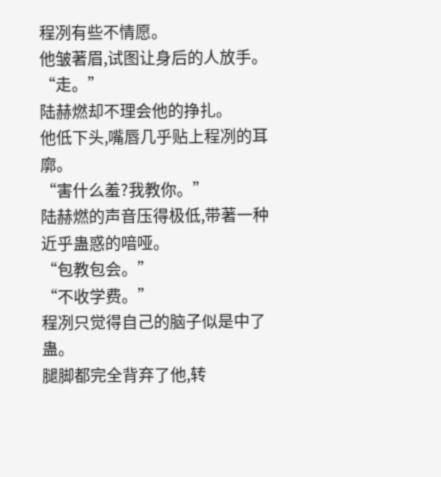程冽有些不情愿。
他皱著眉,试图让身后的人放手。
“走。”
陆赫燃却不理会他的挣扎。
他低下头,嘴唇几乎贴上程冽的耳廓。
“害什么羞?我教你。”
陆赫燃的声音压得极低,带著一种近乎蛊惑的喑哑。
“包教包会。”
“不收学费。”
程冽只觉得自己的脑子似是中了蛊。
腿脚都完全背弃了他,转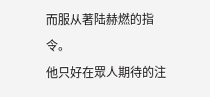而服从著陆赫燃的指令。
他只好在眾人期待的注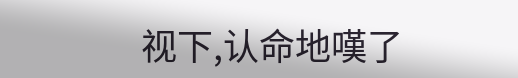视下,认命地嘆了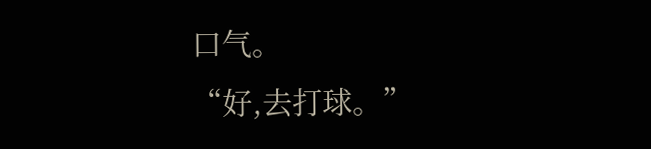口气。
“好,去打球。”